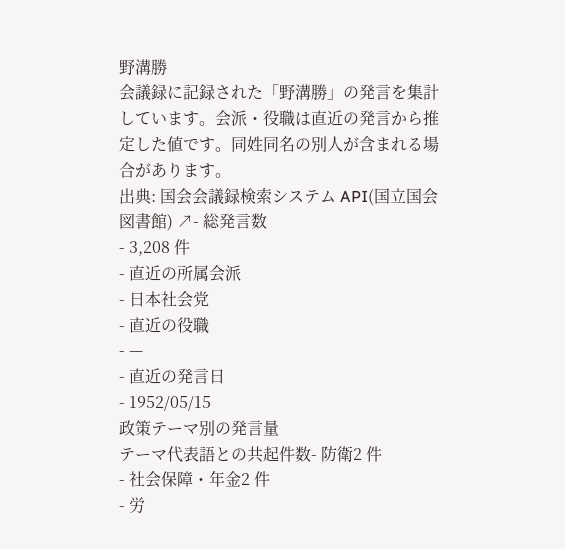野溝勝
会議録に記録された「野溝勝」の発言を集計しています。会派・役職は直近の発言から推定した値です。同姓同名の別人が含まれる場合があります。
出典: 国会会議録検索システム API(国立国会図書館) ↗- 総発言数
- 3,208 件
- 直近の所属会派
- 日本社会党
- 直近の役職
- —
- 直近の発言日
- 1952/05/15
政策テーマ別の発言量
テーマ代表語との共起件数- 防衛2 件
- 社会保障・年金2 件
- 労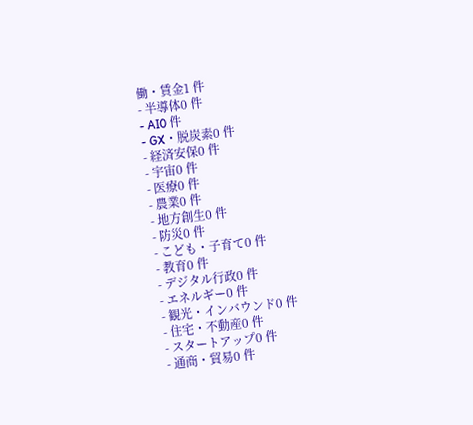働・賃金1 件
- 半導体0 件
- AI0 件
- GX・脱炭素0 件
- 経済安保0 件
- 宇宙0 件
- 医療0 件
- 農業0 件
- 地方創生0 件
- 防災0 件
- こども・子育て0 件
- 教育0 件
- デジタル行政0 件
- エネルギー0 件
- 観光・インバウンド0 件
- 住宅・不動産0 件
- スタートアップ0 件
- 通商・貿易0 件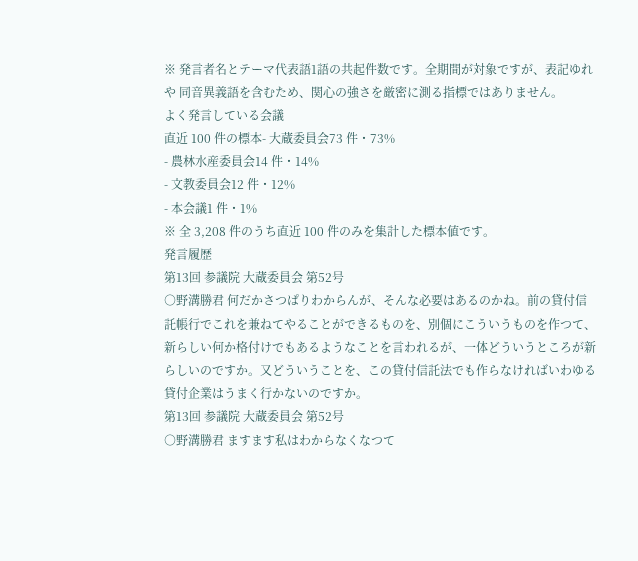※ 発言者名とテーマ代表語1語の共起件数です。全期間が対象ですが、表記ゆれや 同音異義語を含むため、関心の強さを厳密に測る指標ではありません。
よく発言している会議
直近 100 件の標本- 大蔵委員会73 件・73%
- 農林水産委員会14 件・14%
- 文教委員会12 件・12%
- 本会議1 件・1%
※ 全 3,208 件のうち直近 100 件のみを集計した標本値です。
発言履歴
第13回 参議院 大蔵委員会 第52号
○野溝勝君 何だかさつぱりわからんが、そんな必要はあるのかね。前の貸付信託帳行でこれを兼ねてやることができるものを、別個にこういうものを作つて、新らしい何か格付けでもあるようなことを言われるが、一体どういうところが新らしいのですか。又どういうことを、この貸付信託法でも作らなければいわゆる貸付企業はうまく行かないのですか。
第13回 参議院 大蔵委員会 第52号
○野溝勝君 ますます私はわからなくなつて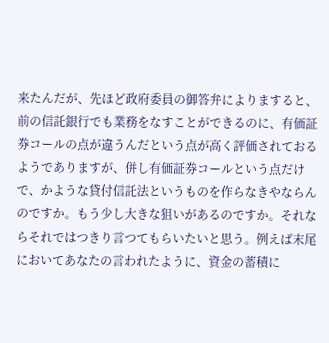来たんだが、先ほど政府委員の御答弁によりますると、前の信託銀行でも業務をなすことができるのに、有価証券コールの点が違うんだという点が高く評価されておるようでありますが、併し有価証券コールという点だけで、かような貸付信託法というものを作らなきやならんのですか。もう少し大きな狙いがあるのですか。それならそれではつきり言つてもらいたいと思う。例えば末尾においてあなたの言われたように、資金の蓄積に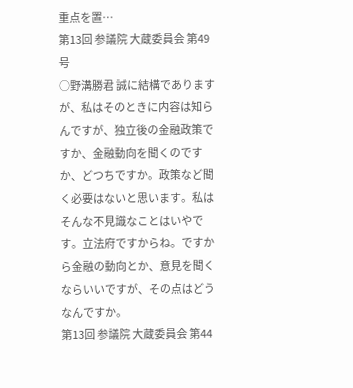重点を置…
第13回 参議院 大蔵委員会 第49号
○野溝勝君 誠に結構でありますが、私はそのときに内容は知らんですが、独立後の金融政策ですか、金融動向を聞くのですか、どつちですか。政策など聞く必要はないと思います。私はそんな不見識なことはいやです。立法府ですからね。ですから金融の動向とか、意見を聞くならいいですが、その点はどうなんですか。
第13回 参議院 大蔵委員会 第44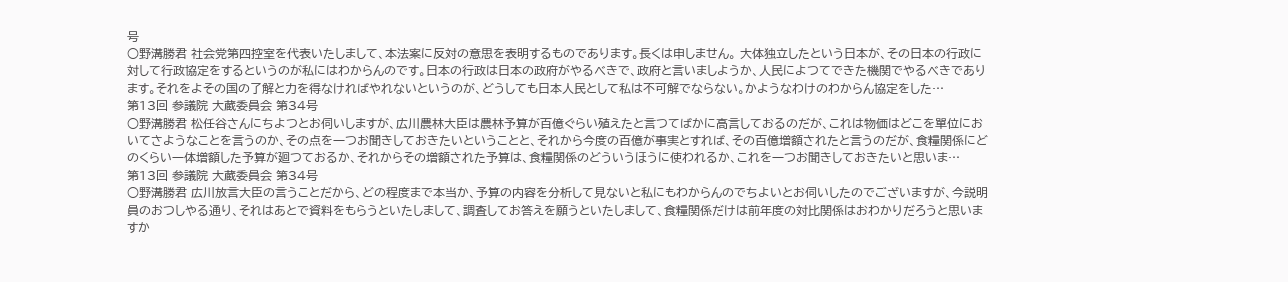号
○野溝勝君 社会党第四控室を代表いたしまして、本法案に反対の意思を表明するものであります。長くは申しません。 大体独立したという日本が、その日本の行政に対して行政協定をするというのが私にはわからんのです。日本の行政は日本の政府がやるべきで、政府と言いましようか、人民によつてできた機関でやるべきであります。それをよその国の了解と力を得なければやれないというのが、どうしても日本人民として私は不可解でならない。かようなわけのわからん協定をした…
第13回 参議院 大蔵委員会 第34号
○野溝勝君 松任谷さんにちよつとお伺いしますが、広川農林大臣は農林予算が百億ぐらい殖えたと言つてばかに高言しておるのだが、これは物価はどこを單位においてさようなことを言うのか、その点を一つお聞きしておきたいということと、それから今度の百億が事実とすれば、その百億増額されたと言うのだが、食糧関係にどのくらい一体増額した予算が廻つておるか、それからその増額された予算は、食糧関係のどういうほうに使われるか、これを一つお聞きしておきたいと思いま…
第13回 参議院 大蔵委員会 第34号
○野溝勝君 広川放言大臣の言うことだから、どの程度まで本当か、予算の内容を分析して見ないと私にもわからんのでちよいとお伺いしたのでございますが、今説明員のおつしやる通り、それはあとで資料をもらうといたしまして、調査してお答えを願うといたしまして、食糧関係だけは前年度の対比関係はおわかりだろうと思いますか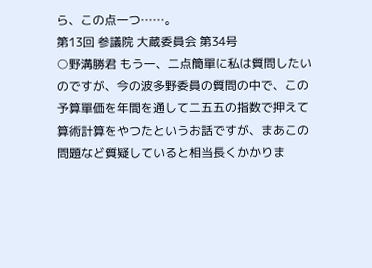ら、この点一つ……。
第13回 参議院 大蔵委員会 第34号
○野溝勝君 もう一、二点簡單に私は質問したいのですが、今の波多野委員の質問の中で、この予算單価を年間を通して二五五の指数で押えて算術計算をやつたというお話ですが、まあこの問題など質疑していると相当長くかかりま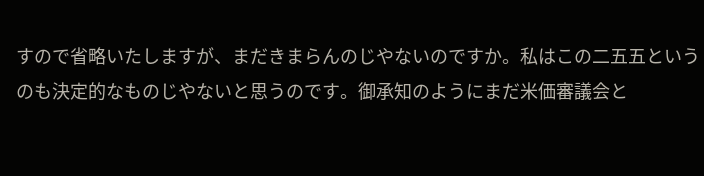すので省略いたしますが、まだきまらんのじやないのですか。私はこの二五五というのも決定的なものじやないと思うのです。御承知のようにまだ米価審議会と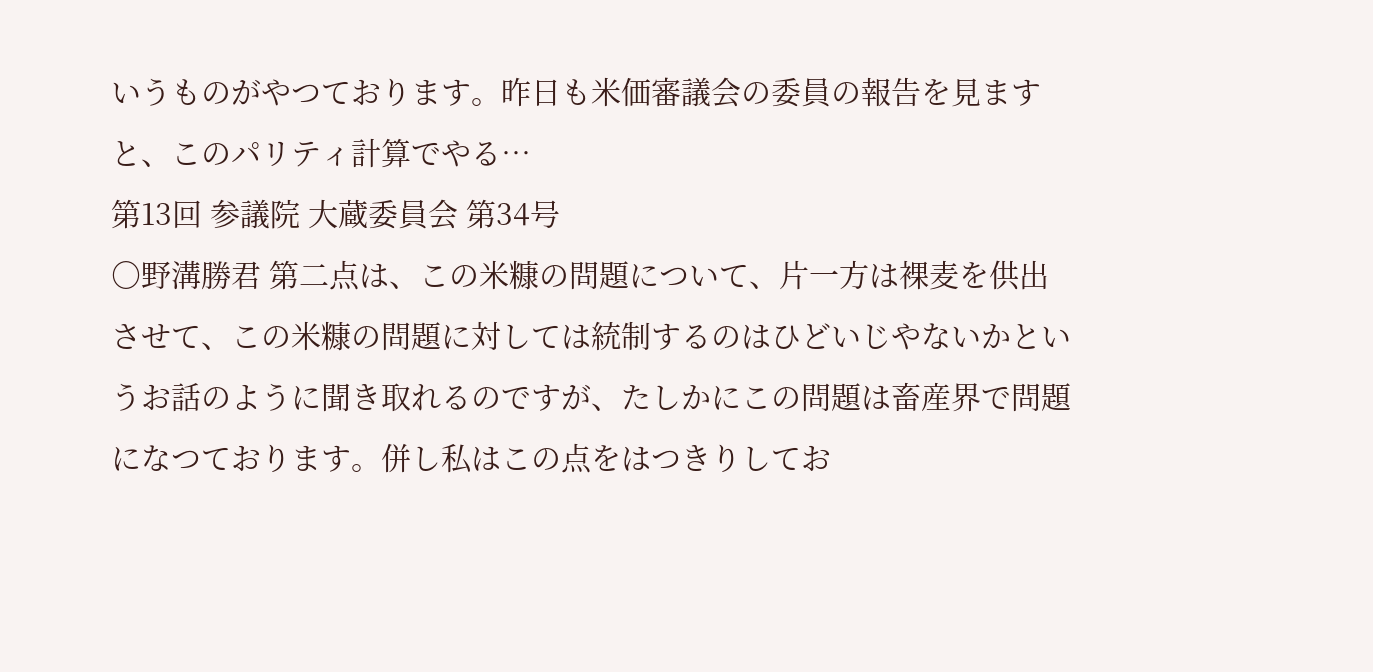いうものがやつております。昨日も米価審議会の委員の報告を見ますと、このパリティ計算でやる…
第13回 参議院 大蔵委員会 第34号
○野溝勝君 第二点は、この米糠の問題について、片一方は裸麦を供出させて、この米糠の問題に対しては統制するのはひどいじやないかというお話のように聞き取れるのですが、たしかにこの問題は畜産界で問題になつております。併し私はこの点をはつきりしてお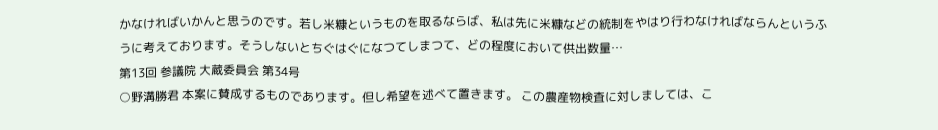かなければいかんと思うのです。若し米糠というものを取るならば、私は先に米糠などの統制をやはり行わなければならんというふうに考えております。そうしないとちぐはぐになつてしまつて、どの程度において供出数量…
第13回 参議院 大蔵委員会 第34号
○野溝勝君 本案に賛成するものであります。但し希望を述べて置きます。 この農産物検査に対しましては、こ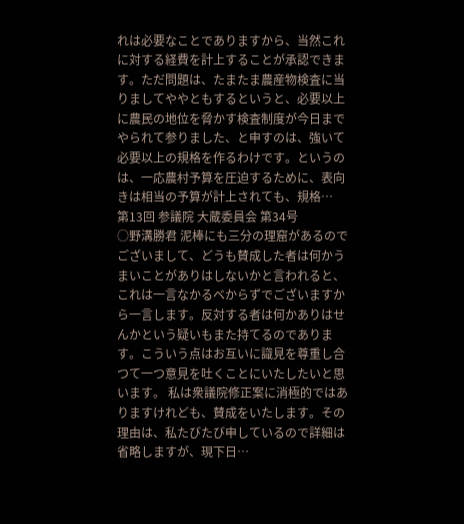れは必要なことでありますから、当然これに対する経費を計上することが承認できます。ただ問題は、たまたま農産物検査に当りましてややともするというと、必要以上に農民の地位を脅かす検査制度が今日までやられて参りました、と申すのは、強いて必要以上の規格を作るわけです。というのは、一応農村予算を圧迫するために、表向きは相当の予算が計上されても、規格…
第13回 参議院 大蔵委員会 第34号
○野溝勝君 泥棒にも三分の理窟があるのでございまして、どうも賛成した者は何かうまいことがありはしないかと言われると、これは一言なかるベからずでございますから一言します。反対する者は何かありはせんかという疑いもまた持てるのであります。こういう点はお互いに識見を尊重し合つて一つ意見を吐くことにいたしたいと思います。 私は衆議院修正案に消極的ではありますけれども、賛成をいたします。その理由は、私たびたび申しているので詳細は省略しますが、現下日…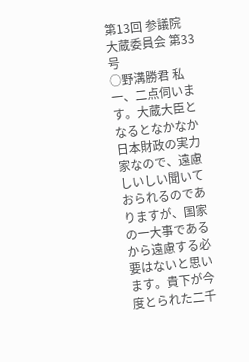第13回 参議院 大蔵委員会 第33号
○野溝勝君 私一、二点伺います。大蔵大臣となるとなかなか日本財政の実力家なので、遠慮しいしい聞いておられるのでありますが、国家の一大事であるから遠慮する必要はないと思います。貴下が今度とられた二千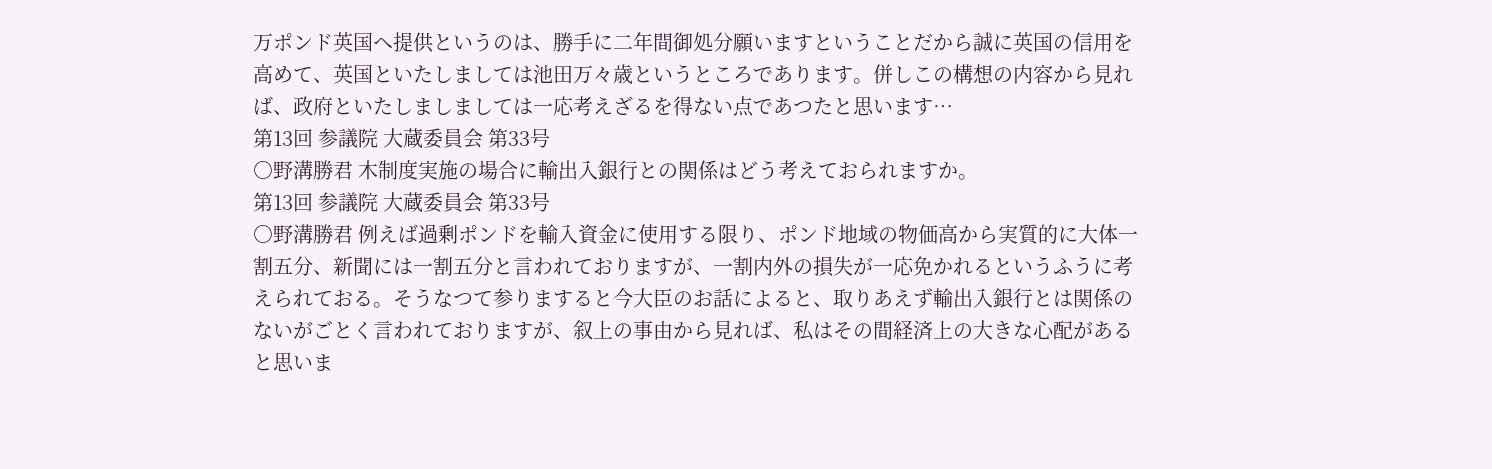万ポンド英国へ提供というのは、勝手に二年間御処分願いますということだから誠に英国の信用を高めて、英国といたしましては池田万々歳というところであります。併しこの構想の内容から見れば、政府といたしましましては一応考えざるを得ない点であつたと思います…
第13回 参議院 大蔵委員会 第33号
○野溝勝君 木制度実施の場合に輸出入銀行との関係はどう考えておられますか。
第13回 参議院 大蔵委員会 第33号
○野溝勝君 例えば過剰ポンドを輸入資金に使用する限り、ポンド地域の物価高から実質的に大体一割五分、新聞には一割五分と言われておりますが、一割内外の損失が一応免かれるというふうに考えられておる。そうなつて参りますると今大臣のお話によると、取りあえず輸出入銀行とは関係のないがごとく言われておりますが、叙上の事由から見れば、私はその間経済上の大きな心配があると思いま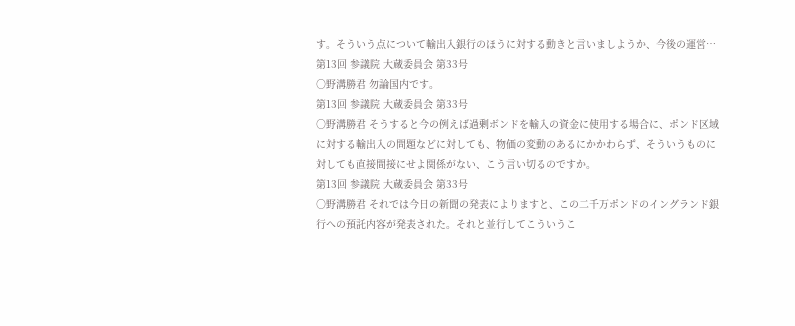す。そういう点について輸出入銀行のほうに対する動きと言いましようか、今後の運営…
第13回 参議院 大蔵委員会 第33号
○野溝勝君 勿論国内です。
第13回 参議院 大蔵委員会 第33号
○野溝勝君 そうすると今の例えば過剰ボンドを輸入の資金に使用する場合に、ポンド区域に対する輸出入の問題などに対しても、物価の変動のあるにかかわらず、そういうものに対しても直接間接にせよ関係がない、こう言い切るのですか。
第13回 参議院 大蔵委員会 第33号
○野溝勝君 それでは今日の新聞の発表によりますと、この二千万ポンドのイングランド銀行への預託内容が発表された。それと並行してこういうこ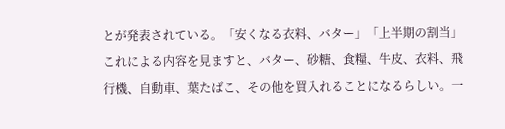とが発表されている。「安くなる衣料、バター」「上半期の割当」これによる内容を見ますと、バター、砂糖、食糧、牛皮、衣料、飛行機、自動車、葉たばこ、その他を買入れることになるらしい。一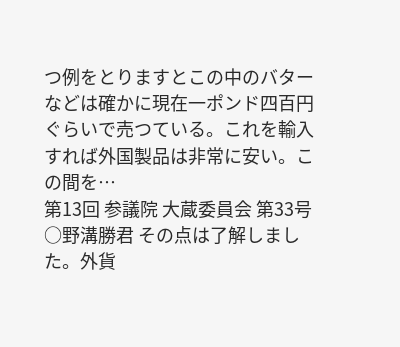つ例をとりますとこの中のバターなどは確かに現在一ポンド四百円ぐらいで売つている。これを輸入すれば外国製品は非常に安い。この間を…
第13回 参議院 大蔵委員会 第33号
○野溝勝君 その点は了解しました。外貨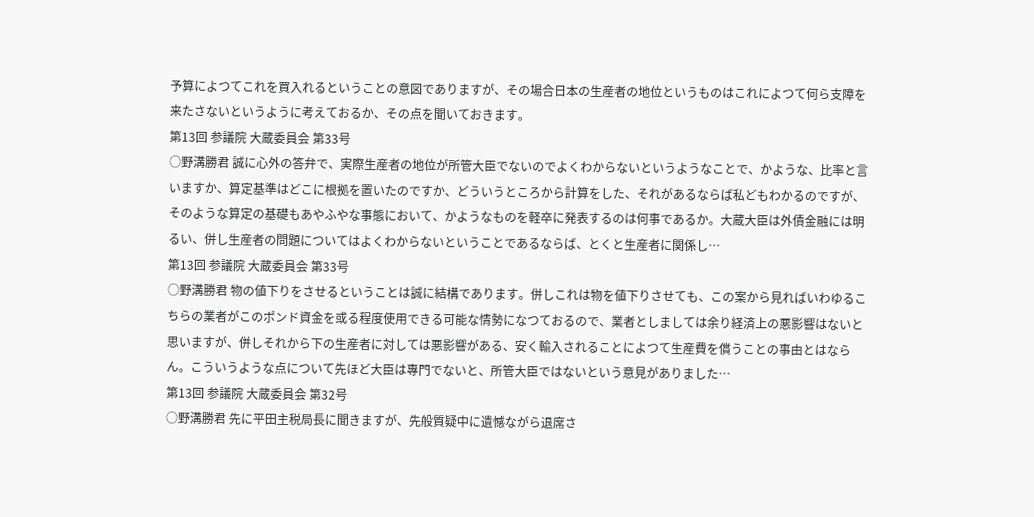予算によつてこれを買入れるということの意図でありますが、その場合日本の生産者の地位というものはこれによつて何ら支障を来たさないというように考えておるか、その点を聞いておきます。
第13回 参議院 大蔵委員会 第33号
○野溝勝君 誠に心外の答弁で、実際生産者の地位が所管大臣でないのでよくわからないというようなことで、かような、比率と言いますか、算定基準はどこに根拠を置いたのですか、どういうところから計算をした、それがあるならば私どもわかるのですが、そのような算定の基礎もあやふやな事態において、かようなものを軽卒に発表するのは何事であるか。大蔵大臣は外債金融には明るい、併し生産者の問題についてはよくわからないということであるならば、とくと生産者に関係し…
第13回 参議院 大蔵委員会 第33号
○野溝勝君 物の値下りをさせるということは誠に結構であります。併しこれは物を値下りさせても、この案から見ればいわゆるこちらの業者がこのポンド資金を或る程度使用できる可能な情勢になつておるので、業者としましては余り経済上の悪影響はないと思いますが、併しそれから下の生産者に対しては悪影響がある、安く輸入されることによつて生産費を償うことの事由とはならん。こういうような点について先ほど大臣は專門でないと、所管大臣ではないという意見がありました…
第13回 参議院 大蔵委員会 第32号
○野溝勝君 先に平田主税局長に聞きますが、先般質疑中に遺憾ながら退席さ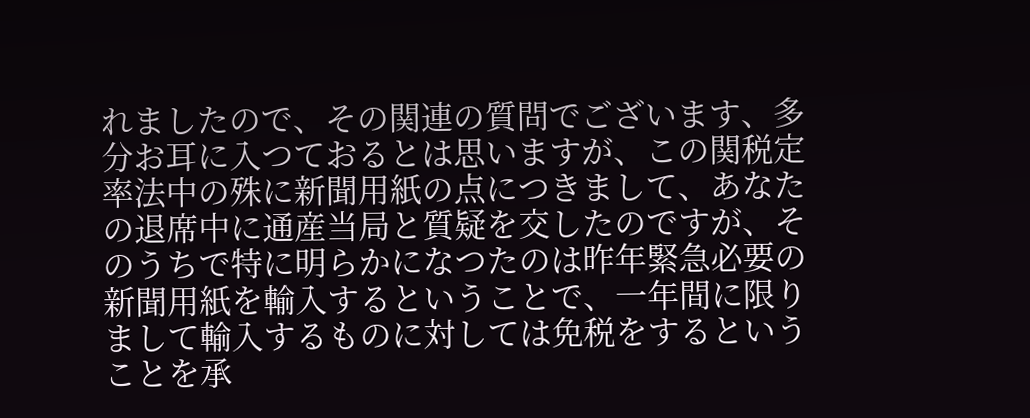れましたので、その関連の質問でございます、多分お耳に入つておるとは思いますが、この関税定率法中の殊に新聞用紙の点につきまして、あなたの退席中に通産当局と質疑を交したのですが、そのうちで特に明らかになつたのは昨年緊急必要の新聞用紙を輸入するということで、一年間に限りまして輸入するものに対しては免税をするということを承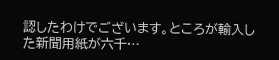認したわけでございます。ところが輸入した新聞用紙が六千…